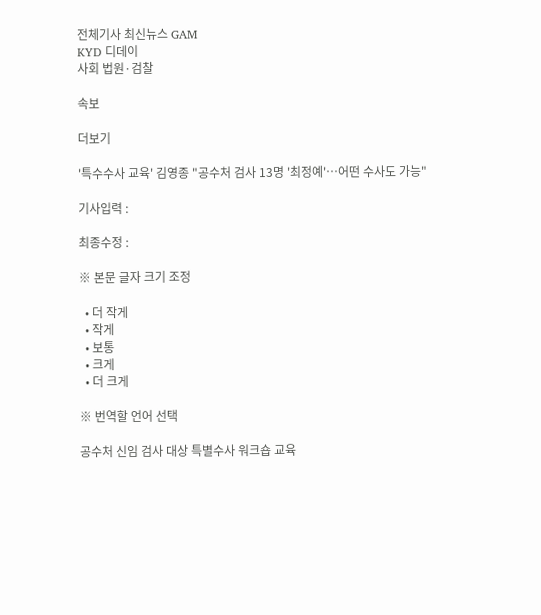전체기사 최신뉴스 GAM
KYD 디데이
사회 법원·검찰

속보

더보기

'특수수사 교육' 김영종 "공수처 검사 13명 '최정예'…어떤 수사도 가능"

기사입력 :

최종수정 :

※ 본문 글자 크기 조정

  • 더 작게
  • 작게
  • 보통
  • 크게
  • 더 크게

※ 번역할 언어 선택

공수처 신임 검사 대상 특별수사 워크숍 교육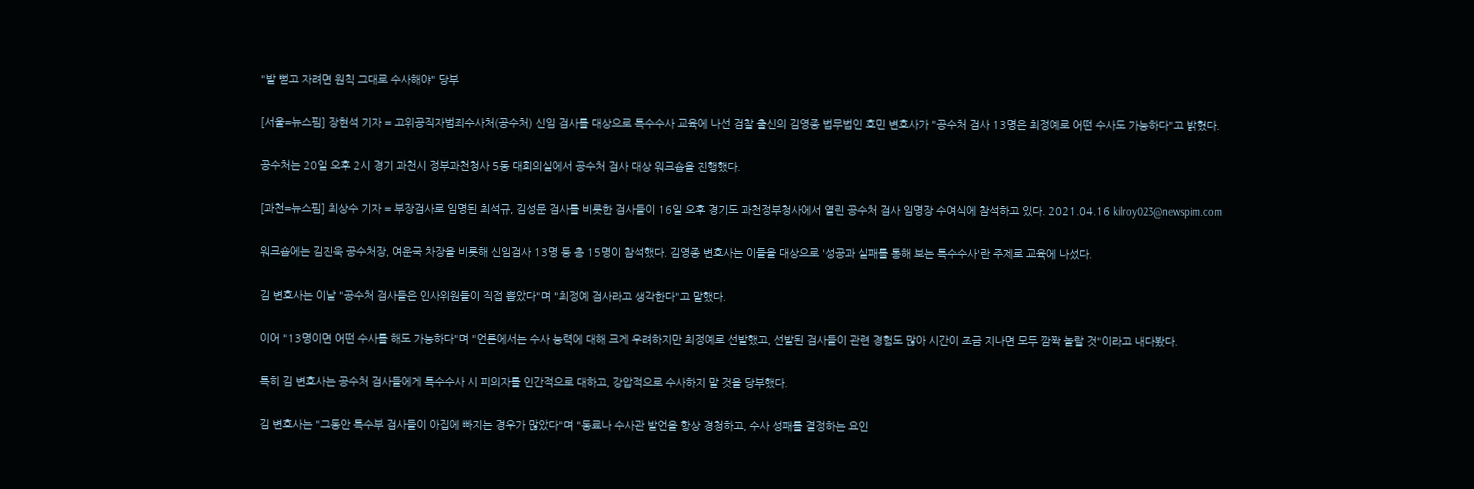"발 뻗고 자려면 원칙 그대로 수사해야" 당부

[서울=뉴스핌] 장현석 기자 = 고위공직자범죄수사처(공수처) 신임 검사를 대상으로 특수수사 교육에 나선 검찰 출신의 김영종 법무법인 호민 변호사가 "공수처 검사 13명은 최정예로 어떤 수사도 가능하다"고 밝혔다.

공수처는 20일 오후 2시 경기 과천시 정부과천청사 5동 대회의실에서 공수처 검사 대상 워크숍을 진행했다.

[과천=뉴스핌] 최상수 기자 = 부장검사로 임명된 최석규, 김성문 검사를 비롯한 검사들이 16일 오후 경기도 과천정부청사에서 열린 공수처 검사 임명장 수여식에 참석하고 있다. 2021.04.16 kilroy023@newspim.com

워크숍에는 김진욱 공수처장, 여운국 차장을 비롯해 신임검사 13명 등 총 15명이 참석했다. 김영종 변호사는 이들을 대상으로 '성공과 실패를 통해 보는 특수수사'란 주제로 교육에 나섰다.

김 변호사는 이날 "공수처 검사들은 인사위원들이 직접 뽑았다"며 "최정예 검사라고 생각한다"고 말했다.

이어 "13명이면 어떤 수사를 해도 가능하다"며 "언론에서는 수사 능력에 대해 크게 우려하지만 최정예로 선발했고, 선발된 검사들이 관련 경험도 많아 시간이 조금 지나면 모두 깜짝 놀랄 것"이라고 내다봤다.

특히 김 변호사는 공수처 검사들에게 특수수사 시 피의자를 인간적으로 대하고, 강압적으로 수사하지 말 것을 당부했다.

김 변호사는 "그동안 특수부 검사들이 아집에 빠지는 경우가 많았다"며 "동료나 수사관 발언을 항상 경청하고, 수사 성패를 결정하는 요인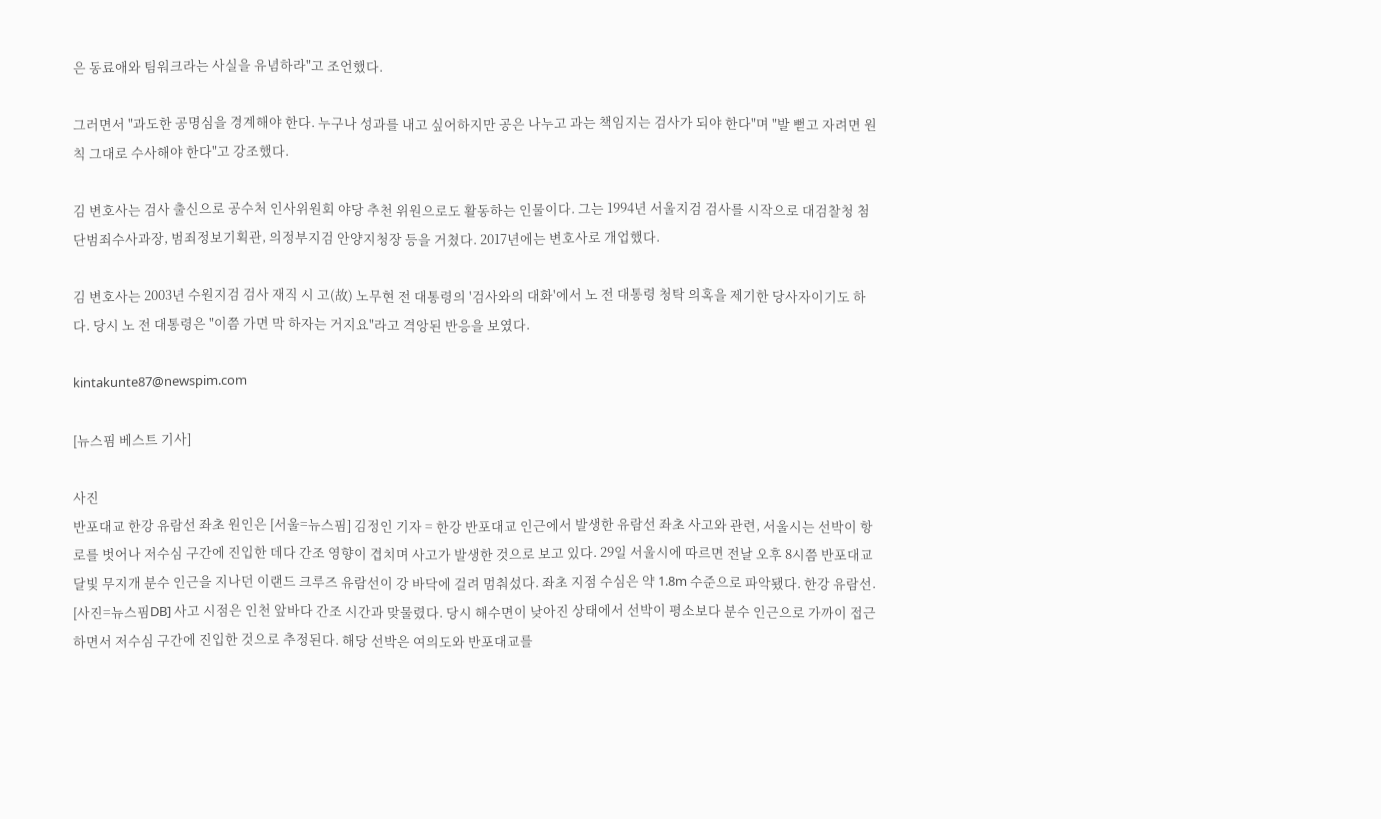은 동료애와 팀워크라는 사실을 유념하라"고 조언했다.

그러면서 "과도한 공명심을 경계해야 한다. 누구나 성과를 내고 싶어하지만 공은 나누고 과는 책임지는 검사가 되야 한다"며 "발 뻗고 자려면 원칙 그대로 수사해야 한다"고 강조했다.

김 변호사는 검사 출신으로 공수처 인사위원회 야당 추천 위원으로도 활동하는 인물이다. 그는 1994년 서울지검 검사를 시작으로 대검찰청 첨단범죄수사과장, 범죄정보기획관, 의정부지검 안양지청장 등을 거쳤다. 2017년에는 변호사로 개업했다.

김 변호사는 2003년 수원지검 검사 재직 시 고(故) 노무현 전 대통령의 '검사와의 대화'에서 노 전 대통령 청탁 의혹을 제기한 당사자이기도 하다. 당시 노 전 대통령은 "이쯤 가면 막 하자는 거지요"라고 격앙된 반응을 보였다.

kintakunte87@newspim.com

[뉴스핌 베스트 기사]

사진
반포대교 한강 유람선 좌초 원인은 [서울=뉴스핌] 김정인 기자 = 한강 반포대교 인근에서 발생한 유람선 좌초 사고와 관련, 서울시는 선박이 항로를 벗어나 저수심 구간에 진입한 데다 간조 영향이 겹치며 사고가 발생한 것으로 보고 있다. 29일 서울시에 따르면 전날 오후 8시쯤 반포대교 달빛 무지개 분수 인근을 지나던 이랜드 크루즈 유람선이 강 바닥에 걸려 멈춰섰다. 좌초 지점 수심은 약 1.8m 수준으로 파악됐다. 한강 유람선. [사진=뉴스핌DB] 사고 시점은 인천 앞바다 간조 시간과 맞물렸다. 당시 해수면이 낮아진 상태에서 선박이 평소보다 분수 인근으로 가까이 접근하면서 저수심 구간에 진입한 것으로 추정된다. 해당 선박은 여의도와 반포대교를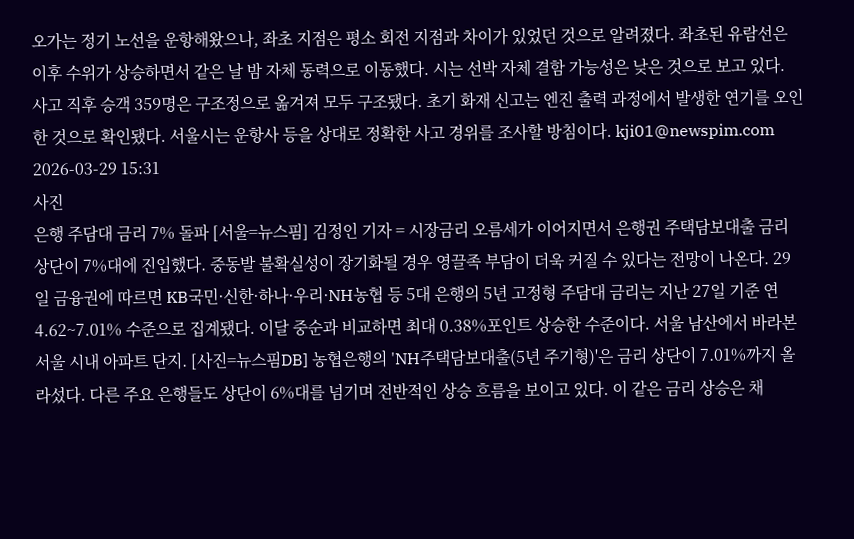오가는 정기 노선을 운항해왔으나, 좌초 지점은 평소 회전 지점과 차이가 있었던 것으로 알려졌다. 좌초된 유람선은 이후 수위가 상승하면서 같은 날 밤 자체 동력으로 이동했다. 시는 선박 자체 결함 가능성은 낮은 것으로 보고 있다. 사고 직후 승객 359명은 구조정으로 옮겨져 모두 구조됐다. 초기 화재 신고는 엔진 출력 과정에서 발생한 연기를 오인한 것으로 확인됐다. 서울시는 운항사 등을 상대로 정확한 사고 경위를 조사할 방침이다. kji01@newspim.com 2026-03-29 15:31
사진
은행 주담대 금리 7% 돌파 [서울=뉴스핌] 김정인 기자 = 시장금리 오름세가 이어지면서 은행권 주택담보대출 금리 상단이 7%대에 진입했다. 중동발 불확실성이 장기화될 경우 영끌족 부담이 더욱 커질 수 있다는 전망이 나온다. 29일 금융권에 따르면 KB국민·신한·하나·우리·NH농협 등 5대 은행의 5년 고정형 주담대 금리는 지난 27일 기준 연 4.62~7.01% 수준으로 집계됐다. 이달 중순과 비교하면 최대 0.38%포인트 상승한 수준이다. 서울 남산에서 바라본 서울 시내 아파트 단지. [사진=뉴스핌DB] 농협은행의 'NH주택담보대출(5년 주기형)'은 금리 상단이 7.01%까지 올라섰다. 다른 주요 은행들도 상단이 6%대를 넘기며 전반적인 상승 흐름을 보이고 있다. 이 같은 금리 상승은 채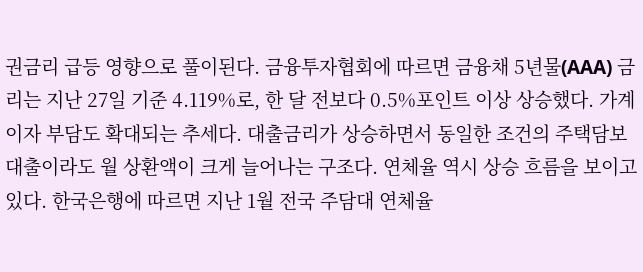권금리 급등 영향으로 풀이된다. 금융투자협회에 따르면 금융채 5년물(AAA) 금리는 지난 27일 기준 4.119%로, 한 달 전보다 0.5%포인트 이상 상승했다. 가계 이자 부담도 확대되는 추세다. 대출금리가 상승하면서 동일한 조건의 주택담보대출이라도 월 상환액이 크게 늘어나는 구조다. 연체율 역시 상승 흐름을 보이고 있다. 한국은행에 따르면 지난 1월 전국 주담대 연체율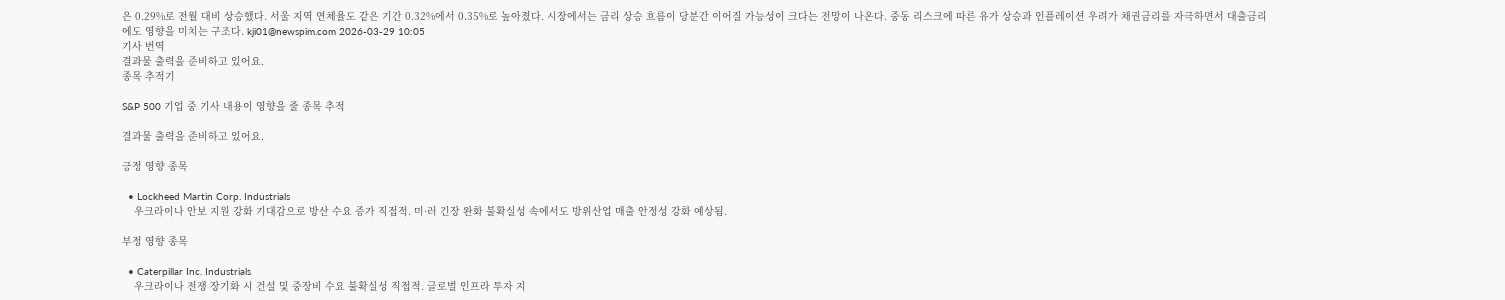은 0.29%로 전월 대비 상승했다. 서울 지역 연체율도 같은 기간 0.32%에서 0.35%로 높아졌다. 시장에서는 금리 상승 흐름이 당분간 이어질 가능성이 크다는 전망이 나온다. 중동 리스크에 따른 유가 상승과 인플레이션 우려가 채권금리를 자극하면서 대출금리에도 영향을 미치는 구조다. kji01@newspim.com 2026-03-29 10:05
기사 번역
결과물 출력을 준비하고 있어요.
종목 추적기

S&P 500 기업 중 기사 내용이 영향을 줄 종목 추적

결과물 출력을 준비하고 있어요.

긍정 영향 종목

  • Lockheed Martin Corp. Industrials
    우크라이나 안보 지원 강화 기대감으로 방산 수요 증가 직접적. 미·러 긴장 완화 불확실성 속에서도 방위산업 매출 안정성 강화 예상됨.

부정 영향 종목

  • Caterpillar Inc. Industrials
    우크라이나 전쟁 장기화 시 건설 및 중장비 수요 불확실성 직접적. 글로벌 인프라 투자 지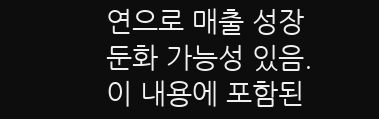연으로 매출 성장 둔화 가능성 있음.
이 내용에 포함된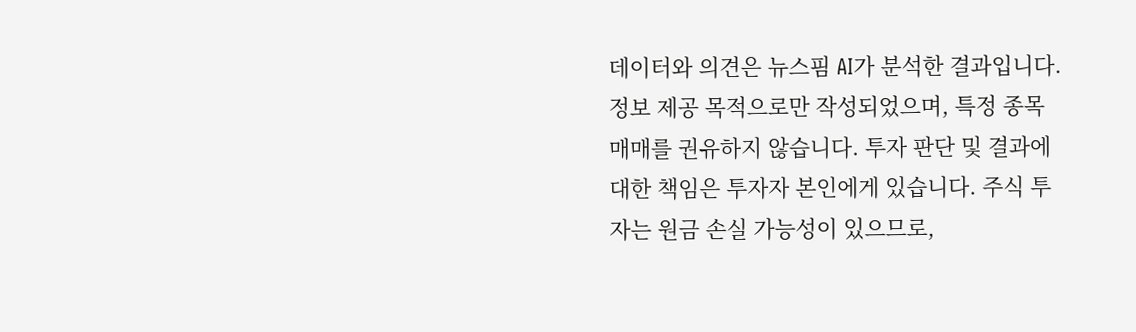데이터와 의견은 뉴스핌 AI가 분석한 결과입니다. 정보 제공 목적으로만 작성되었으며, 특정 종목 매매를 권유하지 않습니다. 투자 판단 및 결과에 대한 책임은 투자자 본인에게 있습니다. 주식 투자는 원금 손실 가능성이 있으므로,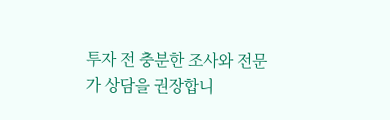투자 전 충분한 조사와 전문가 상담을 권장합니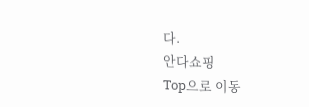다.
안다쇼핑
Top으로 이동